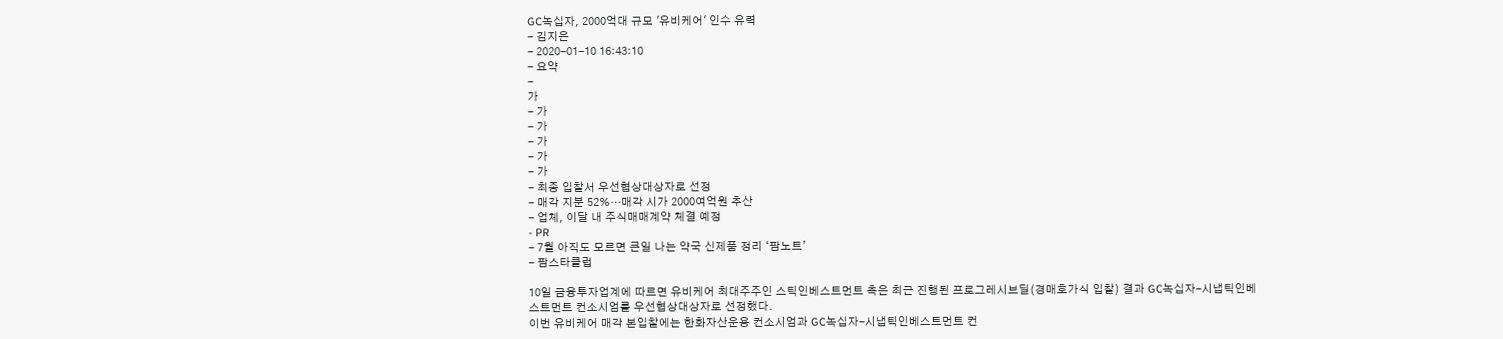GC녹십자, 2000억대 규모 '유비케어' 인수 유력
- 김지은
- 2020-01-10 16:43:10
- 요약
-
가
- 가
- 가
- 가
- 가
- 가
- 최종 입찰서 우선협상대상자로 선정
- 매각 지분 52%…매각 시가 2000여억원 추산
- 업체, 이달 내 주식매매계약 체결 예정
- PR
- 7월 아직도 모르면 큰일 나는 약국 신제품 정리 ‘팜노트’
- 팜스타클럽

10일 금융투자업계에 따르면 유비케어 최대주주인 스틱인베스트먼트 측은 최근 진행된 프로그레시브딜(경매호가식 입찰) 결과 GC녹십자-시냅틱인베스트먼트 컨소시엄를 우선협상대상자로 선정했다.
이번 유비케어 매각 본입찰에는 한화자산운용 컨소시엄과 GC녹십자-시냅틱인베스트먼트 컨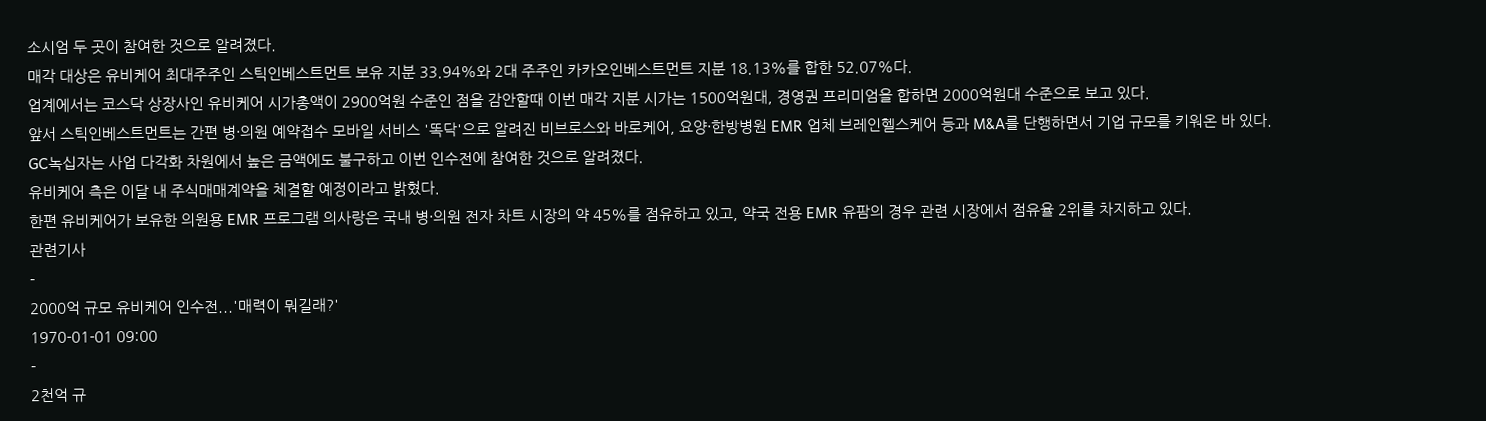소시엄 두 곳이 참여한 것으로 알려졌다.
매각 대상은 유비케어 최대주주인 스틱인베스트먼트 보유 지분 33.94%와 2대 주주인 카카오인베스트먼트 지분 18.13%를 합한 52.07%다.
업계에서는 코스닥 상장사인 유비케어 시가총액이 2900억원 수준인 점을 감안할때 이번 매각 지분 시가는 1500억원대, 경영권 프리미엄을 합하면 2000억원대 수준으로 보고 있다.
앞서 스틱인베스트먼트는 간편 병·의원 예약접수 모바일 서비스 '똑닥'으로 알려진 비브로스와 바로케어, 요양·한방병원 EMR 업체 브레인헬스케어 등과 M&A를 단행하면서 기업 규모를 키워온 바 있다.
GC녹십자는 사업 다각화 차원에서 높은 금액에도 불구하고 이번 인수전에 참여한 것으로 알려졌다.
유비케어 측은 이달 내 주식매매계약을 체결할 예정이라고 밝혔다.
한편 유비케어가 보유한 의원용 EMR 프로그램 의사랑은 국내 병·의원 전자 차트 시장의 약 45%를 점유하고 있고, 약국 전용 EMR 유팜의 경우 관련 시장에서 점유율 2위를 차지하고 있다.
관련기사
-
2000억 규모 유비케어 인수전...'매력이 뭐길래?'
1970-01-01 09:00
-
2천억 규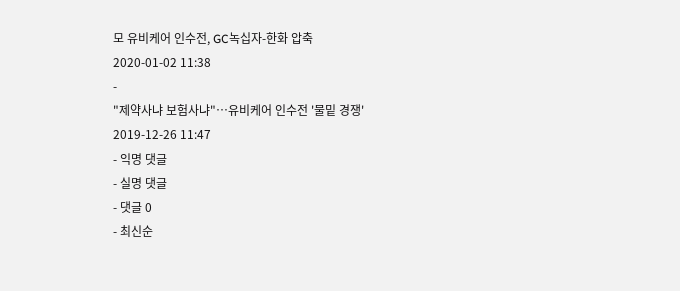모 유비케어 인수전, GC녹십자-한화 압축
2020-01-02 11:38
-
"제약사냐 보험사냐"…유비케어 인수전 '물밑 경쟁'
2019-12-26 11:47
- 익명 댓글
- 실명 댓글
- 댓글 0
- 최신순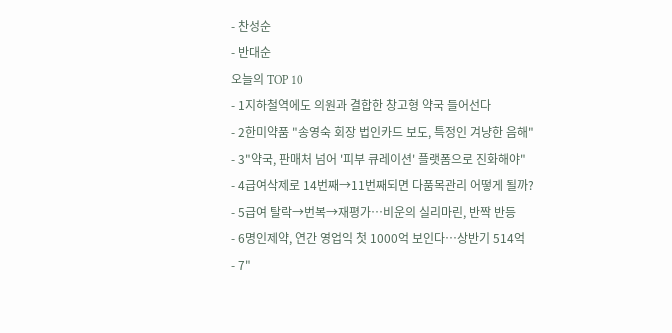- 찬성순
- 반대순
오늘의 TOP 10
- 1지하철역에도 의원과 결합한 창고형 약국 들어선다
- 2한미약품 "송영숙 회장 법인카드 보도, 특정인 겨냥한 음해"
- 3"약국, 판매처 넘어 '피부 큐레이션' 플랫폼으로 진화해야"
- 4급여삭제로 14번째→11번째되면 다품목관리 어떻게 될까?
- 5급여 탈락→번복→재평가…비운의 실리마린, 반짝 반등
- 6명인제약, 연간 영업익 첫 1000억 보인다…상반기 514억
- 7"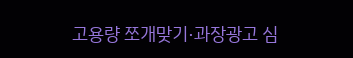고용량 쪼개맞기·과장광고 심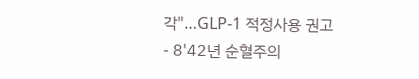각"…GLP-1 적정사용 권고
- 8'42년 순혈주의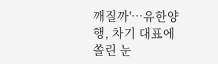깨질까'…유한양행, 차기 대표에 쏠린 눈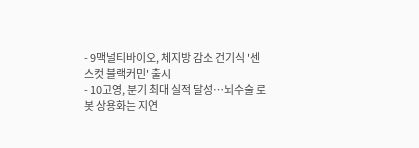- 9맥널티바이오, 체지방 감소 건기식 '센스컷 블랙커민' 출시
- 10고영, 분기 최대 실적 달성…뇌수술 로봇 상용화는 지연